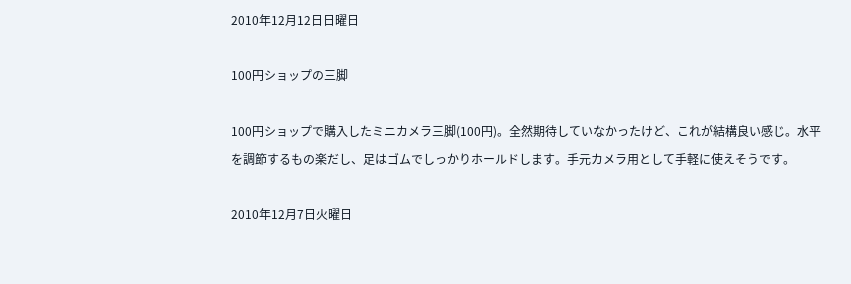2010年12月12日日曜日

100円ショップの三脚

100円ショップで購入したミニカメラ三脚(100円)。全然期待していなかったけど、これが結構良い感じ。水平を調節するもの楽だし、足はゴムでしっかりホールドします。手元カメラ用として手軽に使えそうです。

2010年12月7日火曜日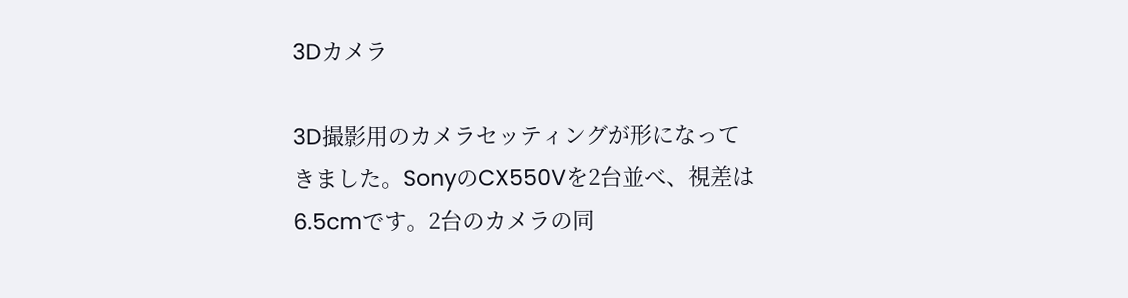3Dカメラ

3D撮影用のカメラセッティングが形になってきました。SonyのCX550Vを2台並べ、視差は6.5cmです。2台のカメラの同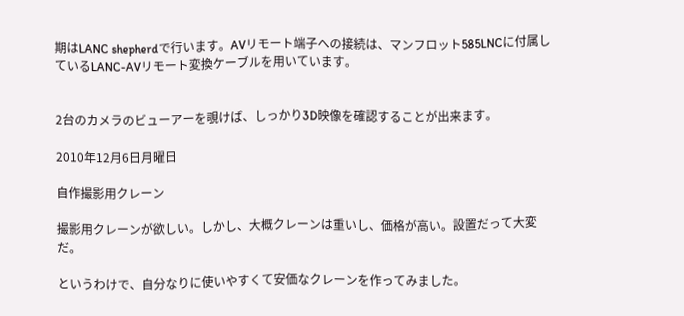期はLANC shepherdで行います。AVリモート端子への接続は、マンフロット585LNCに付属しているLANC-AVリモート変換ケーブルを用いています。


2台のカメラのビューアーを覗けば、しっかり3D映像を確認することが出来ます。

2010年12月6日月曜日

自作撮影用クレーン

撮影用クレーンが欲しい。しかし、大概クレーンは重いし、価格が高い。設置だって大変だ。

というわけで、自分なりに使いやすくて安価なクレーンを作ってみました。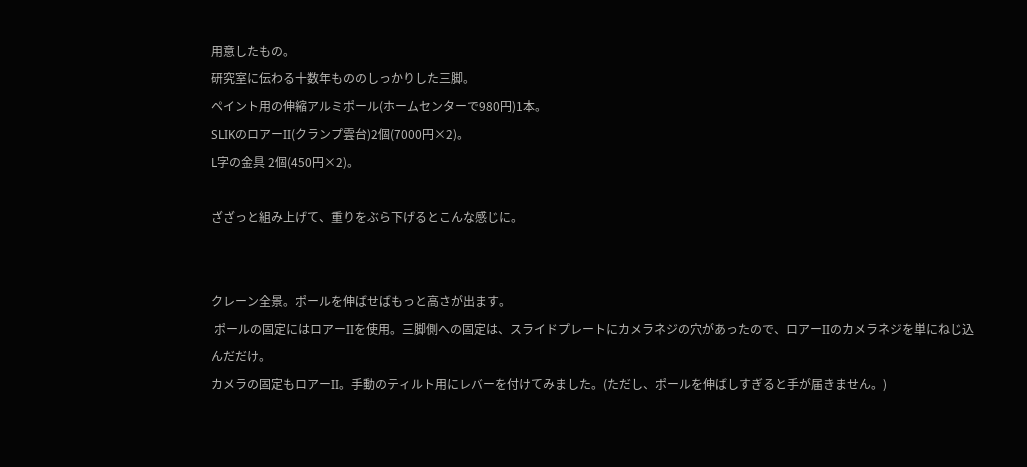用意したもの。
研究室に伝わる十数年もののしっかりした三脚。
ペイント用の伸縮アルミポール(ホームセンターで980円)1本。
SLIKのロアーII(クランプ雲台)2個(7000円×2)。
L字の金具 2個(450円×2)。

ざざっと組み上げて、重りをぶら下げるとこんな感じに。


クレーン全景。ポールを伸ばせばもっと高さが出ます。
 ポールの固定にはロアーIIを使用。三脚側への固定は、スライドプレートにカメラネジの穴があったので、ロアーIIのカメラネジを単にねじ込んだだけ。
カメラの固定もロアーII。手動のティルト用にレバーを付けてみました。(ただし、ポールを伸ばしすぎると手が届きません。)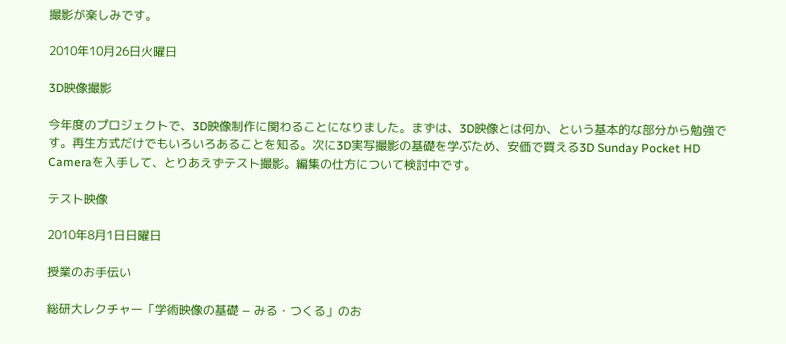撮影が楽しみです。

2010年10月26日火曜日

3D映像撮影

今年度のプロジェクトで、3D映像制作に関わることになりました。まずは、3D映像とは何か、という基本的な部分から勉強です。再生方式だけでもいろいろあることを知る。次に3D実写撮影の基礎を学ぶため、安価で買える3D Sunday Pocket HD Cameraを入手して、とりあえずテスト撮影。編集の仕方について検討中です。

テスト映像

2010年8月1日日曜日

授業のお手伝い

総研大レクチャー「学術映像の基礎 − みる・つくる」のお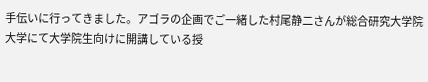手伝いに行ってきました。アゴラの企画でご一緒した村尾静二さんが総合研究大学院大学にて大学院生向けに開講している授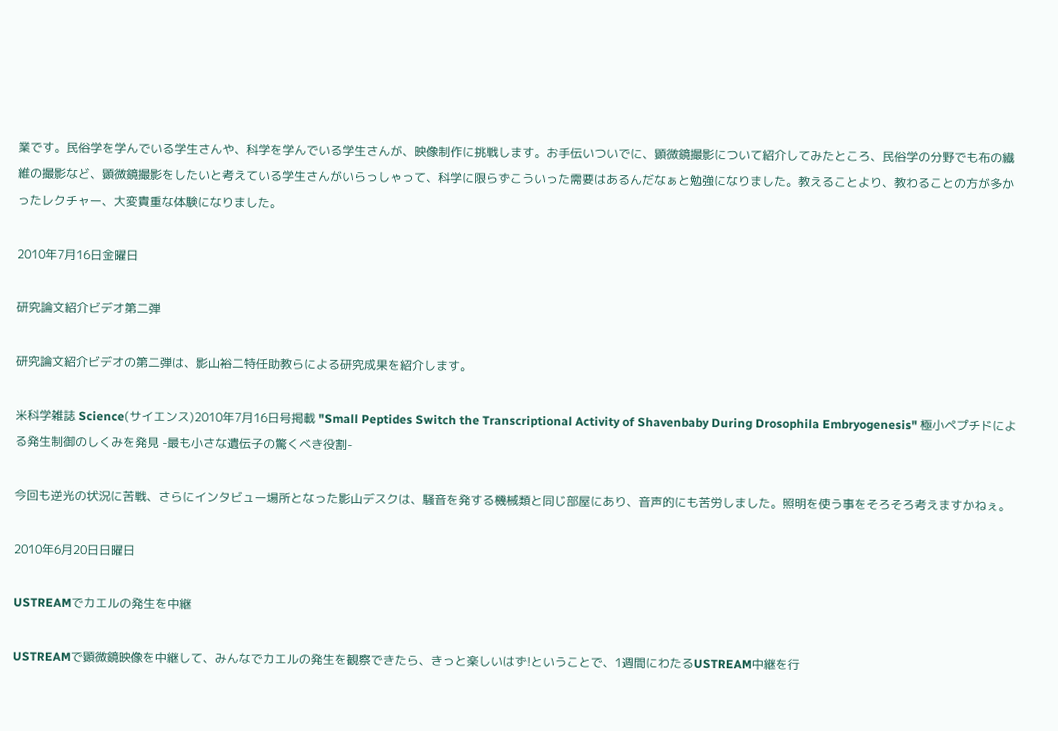業です。民俗学を学んでいる学生さんや、科学を学んでいる学生さんが、映像制作に挑戦します。お手伝いついでに、顕微鏡撮影について紹介してみたところ、民俗学の分野でも布の繊維の撮影など、顕微鏡撮影をしたいと考えている学生さんがいらっしゃって、科学に限らずこういった需要はあるんだなぁと勉強になりました。教えることより、教わることの方が多かったレクチャー、大変貴重な体験になりました。

2010年7月16日金曜日

研究論文紹介ビデオ第二弾

研究論文紹介ビデオの第二弾は、影山裕二特任助教らによる研究成果を紹介します。

米科学雑誌 Science(サイエンス)2010年7月16日号掲載 "Small Peptides Switch the Transcriptional Activity of Shavenbaby During Drosophila Embryogenesis" 極小ペプチドによる発生制御のしくみを発見 -最も小さな遺伝子の驚くべき役割-

今回も逆光の状況に苦戦、さらにインタビュー場所となった影山デスクは、騒音を発する機械類と同じ部屋にあり、音声的にも苦労しました。照明を使う事をそろそろ考えますかねぇ。

2010年6月20日日曜日

USTREAMでカエルの発生を中継

USTREAMで顕微鏡映像を中継して、みんなでカエルの発生を観察できたら、きっと楽しいはず!ということで、1週間にわたるUSTREAM中継を行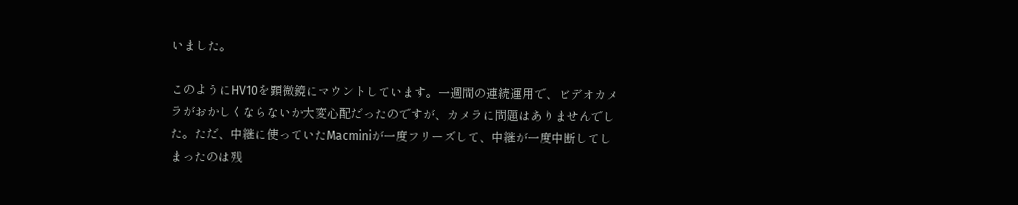いました。

このようにHV10を顕微鏡にマウントしています。一週間の連続運用で、ビデオカメラがおかしくならないか大変心配だったのですが、カメラに問題はありませんでした。ただ、中継に使っていたMacminiが一度フリーズして、中継が一度中断してしまったのは残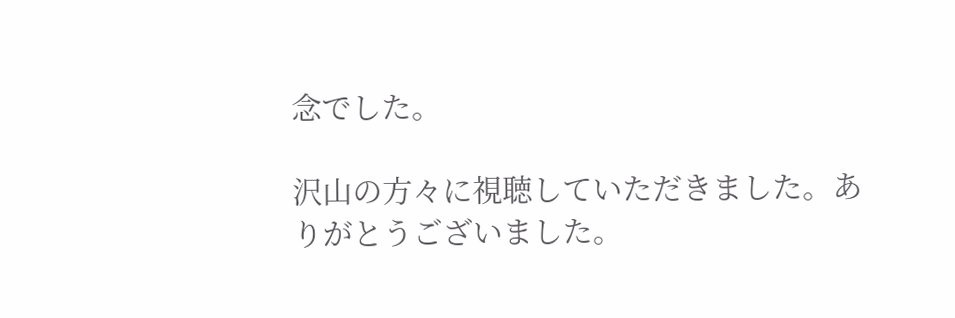念でした。

沢山の方々に視聴していただきました。ありがとうございました。